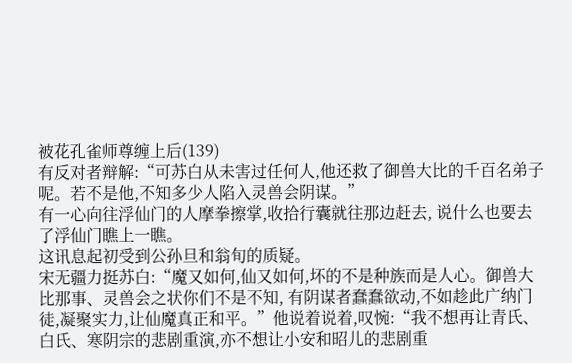被花孔雀师尊缠上后(139)
有反对者辩解:“可苏白从未害过任何人,他还救了御兽大比的千百名弟子呢。若不是他,不知多少人陷入灵兽会阴谋。”
有一心向往浮仙门的人摩拳擦掌,收拾行囊就往那边赶去, 说什么也要去了浮仙门瞧上一瞧。
这讯息起初受到公孙旦和翁旬的质疑。
宋无疆力挺苏白:“魔又如何,仙又如何,坏的不是种族而是人心。御兽大比那事、灵兽会之状你们不是不知, 有阴谋者蠢蠢欲动,不如趁此广纳门徒,凝聚实力,让仙魔真正和平。”他说着说着,叹惋:“我不想再让青氏、白氏、寒阴宗的悲剧重演,亦不想让小安和昭儿的悲剧重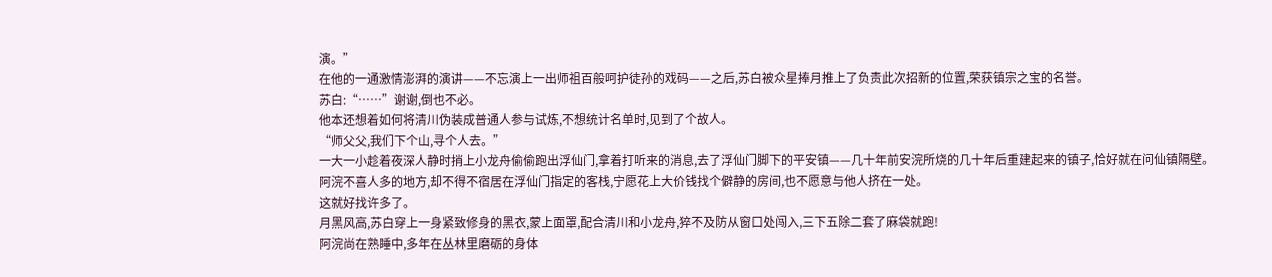演。”
在他的一通激情澎湃的演讲——不忘演上一出师祖百般呵护徒孙的戏码——之后,苏白被众星捧月推上了负责此次招新的位置,荣获镇宗之宝的名誉。
苏白:“……”谢谢,倒也不必。
他本还想着如何将清川伪装成普通人参与试炼,不想统计名单时,见到了个故人。
“师父父,我们下个山,寻个人去。”
一大一小趁着夜深人静时捎上小龙舟偷偷跑出浮仙门,拿着打听来的消息,去了浮仙门脚下的平安镇——几十年前安浣所烧的几十年后重建起来的镇子,恰好就在问仙镇隔壁。
阿浣不喜人多的地方,却不得不宿居在浮仙门指定的客栈,宁愿花上大价钱找个僻静的房间,也不愿意与他人挤在一处。
这就好找许多了。
月黑风高,苏白穿上一身紧致修身的黑衣,蒙上面罩,配合清川和小龙舟,猝不及防从窗口处闯入,三下五除二套了麻袋就跑!
阿浣尚在熟睡中,多年在丛林里磨砺的身体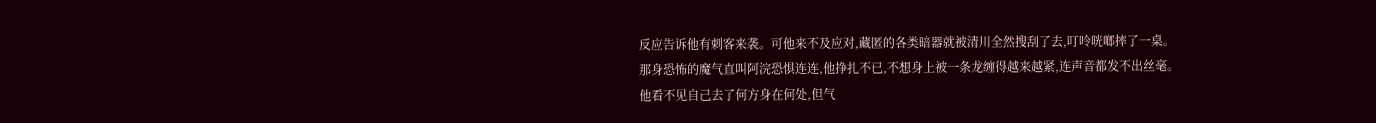反应告诉他有刺客来袭。可他来不及应对,藏匿的各类暗器就被清川全然搜刮了去,叮呤咣啷摔了一桌。
那身恐怖的魔气直叫阿浣恐惧连连,他挣扎不已,不想身上被一条龙缠得越来越紧,连声音都发不出丝毫。
他看不见自己去了何方身在何处,但气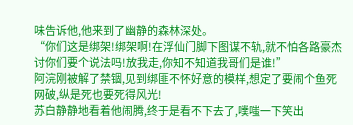味告诉他,他来到了幽静的森林深处。
“你们这是绑架!绑架啊!在浮仙门脚下图谋不轨,就不怕各路豪杰讨你们要个说法吗!放我走,你知不知道我哥们是谁!”
阿浣刚被解了禁锢,见到绑匪不怀好意的模样,想定了要闹个鱼死网破,纵是死也要死得风光!
苏白静静地看着他闹腾,终于是看不下去了,噗嗤一下笑出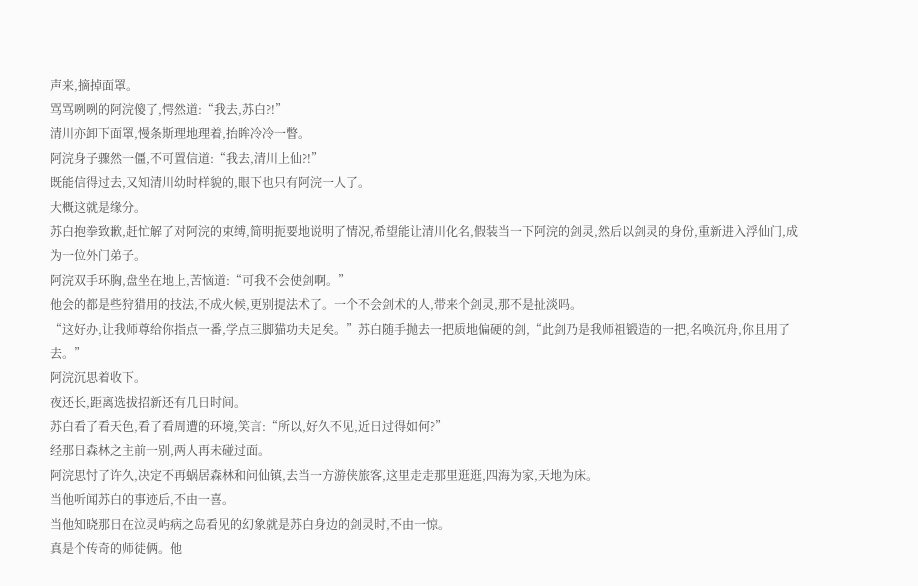声来,摘掉面罩。
骂骂咧咧的阿浣傻了,愕然道:“我去,苏白?!”
清川亦卸下面罩,慢条斯理地理着,抬眸冷冷一瞥。
阿浣身子骤然一僵,不可置信道:“我去,清川上仙?!”
既能信得过去,又知清川幼时样貌的,眼下也只有阿浣一人了。
大概这就是缘分。
苏白抱拳致歉,赶忙解了对阿浣的束缚,简明扼要地说明了情况,希望能让清川化名,假装当一下阿浣的剑灵,然后以剑灵的身份,重新进入浮仙门,成为一位外门弟子。
阿浣双手环胸,盘坐在地上,苦恼道:“可我不会使剑啊。”
他会的都是些狩猎用的技法,不成火候,更别提法术了。一个不会剑术的人,带来个剑灵,那不是扯淡吗。
“这好办,让我师尊给你指点一番,学点三脚猫功夫足矣。”苏白随手抛去一把质地偏硬的剑,“此剑乃是我师祖锻造的一把,名唤沉舟,你且用了去。”
阿浣沉思着收下。
夜还长,距离选拔招新还有几日时间。
苏白看了看天色,看了看周遭的环境,笑言:“所以,好久不见,近日过得如何?”
经那日森林之主前一别,两人再未碰过面。
阿浣思忖了许久,决定不再蜗居森林和问仙镇,去当一方游侠旅客,这里走走那里逛逛,四海为家,天地为床。
当他听闻苏白的事迹后,不由一喜。
当他知晓那日在泣灵屿病之岛看见的幻象就是苏白身边的剑灵时,不由一惊。
真是个传奇的师徒俩。他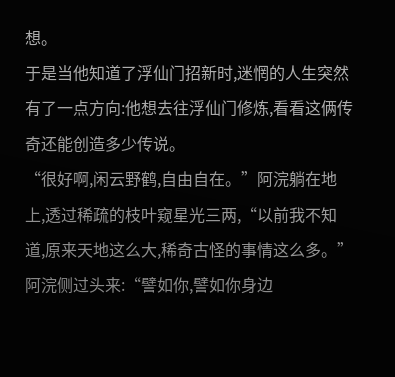想。
于是当他知道了浮仙门招新时,迷惘的人生突然有了一点方向:他想去往浮仙门修炼,看看这俩传奇还能创造多少传说。
“很好啊,闲云野鹤,自由自在。”阿浣躺在地上,透过稀疏的枝叶窥星光三两,“以前我不知道,原来天地这么大,稀奇古怪的事情这么多。”
阿浣侧过头来:“譬如你,譬如你身边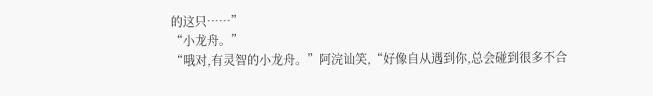的这只……”
“小龙舟。”
“哦对,有灵智的小龙舟。”阿浣讪笑,“好像自从遇到你,总会碰到很多不合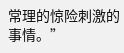常理的惊险刺激的事情。”